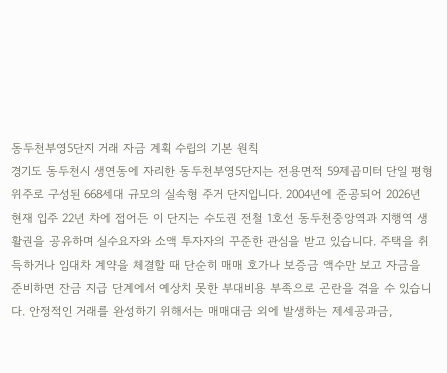동두천부영5단지 거래 자금 계획 수립의 기본 원칙
경기도 동두천시 생연동에 자리한 동두천부영5단지는 전용면적 59제곱미터 단일 평형 위주로 구성된 668세대 규모의 실속형 주거 단지입니다. 2004년에 준공되어 2026년 현재 입주 22년 차에 접어든 이 단지는 수도권 전철 1호선 동두천중앙역과 지행역 생활권을 공유하며 실수요자와 소액 투자자의 꾸준한 관심을 받고 있습니다. 주택을 취득하거나 임대차 계약을 체결할 때 단순히 매매 호가나 보증금 액수만 보고 자금을 준비하면 잔금 지급 단계에서 예상치 못한 부대비용 부족으로 곤란을 겪을 수 있습니다. 안정적인 거래를 완성하기 위해서는 매매대금 외에 발생하는 제세공과금,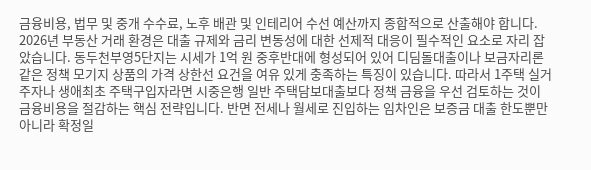금융비용, 법무 및 중개 수수료, 노후 배관 및 인테리어 수선 예산까지 종합적으로 산출해야 합니다.
2026년 부동산 거래 환경은 대출 규제와 금리 변동성에 대한 선제적 대응이 필수적인 요소로 자리 잡았습니다. 동두천부영5단지는 시세가 1억 원 중후반대에 형성되어 있어 디딤돌대출이나 보금자리론 같은 정책 모기지 상품의 가격 상한선 요건을 여유 있게 충족하는 특징이 있습니다. 따라서 1주택 실거주자나 생애최초 주택구입자라면 시중은행 일반 주택담보대출보다 정책 금융을 우선 검토하는 것이 금융비용을 절감하는 핵심 전략입니다. 반면 전세나 월세로 진입하는 임차인은 보증금 대출 한도뿐만 아니라 확정일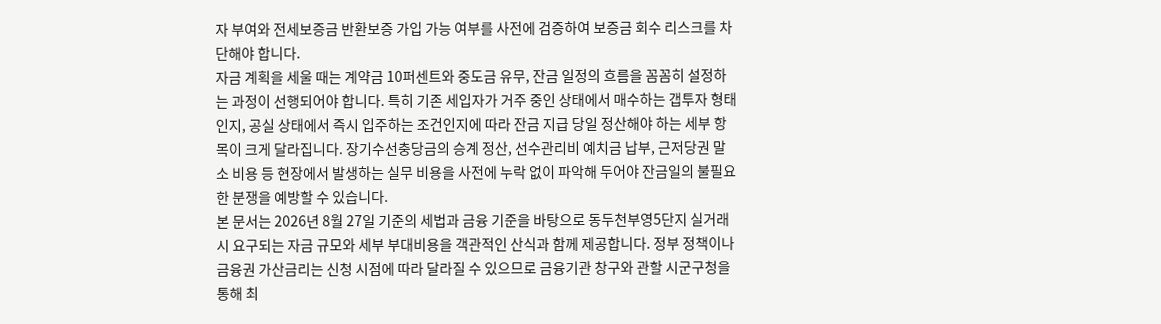자 부여와 전세보증금 반환보증 가입 가능 여부를 사전에 검증하여 보증금 회수 리스크를 차단해야 합니다.
자금 계획을 세울 때는 계약금 10퍼센트와 중도금 유무, 잔금 일정의 흐름을 꼼꼼히 설정하는 과정이 선행되어야 합니다. 특히 기존 세입자가 거주 중인 상태에서 매수하는 갭투자 형태인지, 공실 상태에서 즉시 입주하는 조건인지에 따라 잔금 지급 당일 정산해야 하는 세부 항목이 크게 달라집니다. 장기수선충당금의 승계 정산, 선수관리비 예치금 납부, 근저당권 말소 비용 등 현장에서 발생하는 실무 비용을 사전에 누락 없이 파악해 두어야 잔금일의 불필요한 분쟁을 예방할 수 있습니다.
본 문서는 2026년 8월 27일 기준의 세법과 금융 기준을 바탕으로 동두천부영5단지 실거래 시 요구되는 자금 규모와 세부 부대비용을 객관적인 산식과 함께 제공합니다. 정부 정책이나 금융권 가산금리는 신청 시점에 따라 달라질 수 있으므로 금융기관 창구와 관할 시군구청을 통해 최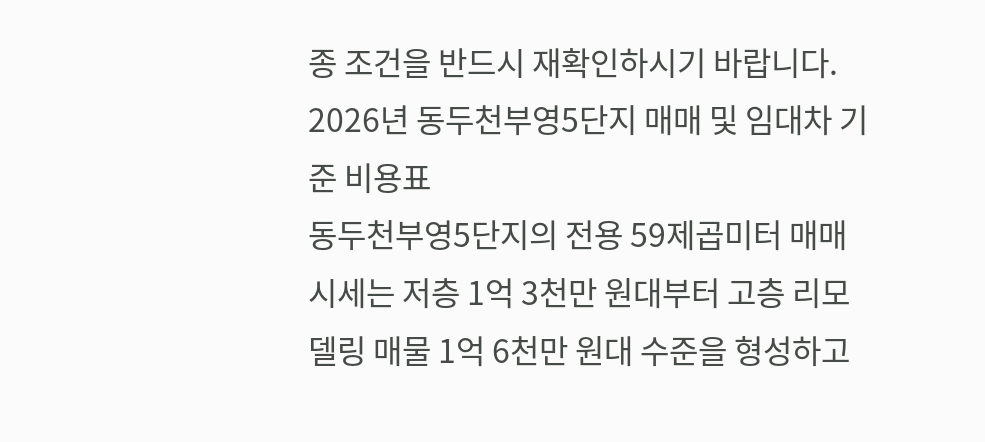종 조건을 반드시 재확인하시기 바랍니다.
2026년 동두천부영5단지 매매 및 임대차 기준 비용표
동두천부영5단지의 전용 59제곱미터 매매 시세는 저층 1억 3천만 원대부터 고층 리모델링 매물 1억 6천만 원대 수준을 형성하고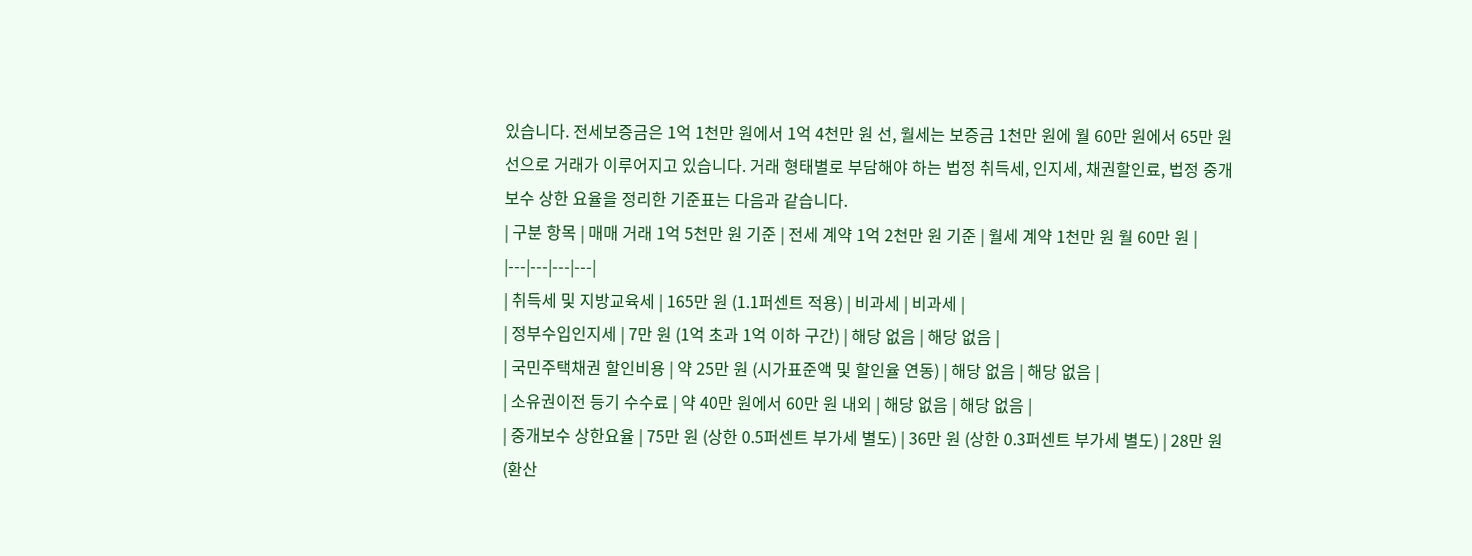있습니다. 전세보증금은 1억 1천만 원에서 1억 4천만 원 선, 월세는 보증금 1천만 원에 월 60만 원에서 65만 원 선으로 거래가 이루어지고 있습니다. 거래 형태별로 부담해야 하는 법정 취득세, 인지세, 채권할인료, 법정 중개보수 상한 요율을 정리한 기준표는 다음과 같습니다.
| 구분 항목 | 매매 거래 1억 5천만 원 기준 | 전세 계약 1억 2천만 원 기준 | 월세 계약 1천만 원 월 60만 원 |
|---|---|---|---|
| 취득세 및 지방교육세 | 165만 원 (1.1퍼센트 적용) | 비과세 | 비과세 |
| 정부수입인지세 | 7만 원 (1억 초과 1억 이하 구간) | 해당 없음 | 해당 없음 |
| 국민주택채권 할인비용 | 약 25만 원 (시가표준액 및 할인율 연동) | 해당 없음 | 해당 없음 |
| 소유권이전 등기 수수료 | 약 40만 원에서 60만 원 내외 | 해당 없음 | 해당 없음 |
| 중개보수 상한요율 | 75만 원 (상한 0.5퍼센트 부가세 별도) | 36만 원 (상한 0.3퍼센트 부가세 별도) | 28만 원 (환산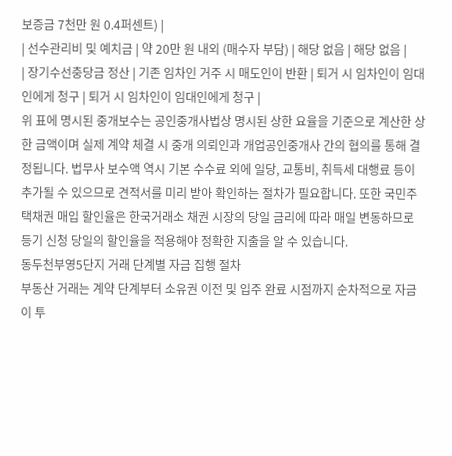보증금 7천만 원 0.4퍼센트) |
| 선수관리비 및 예치금 | 약 20만 원 내외 (매수자 부담) | 해당 없음 | 해당 없음 |
| 장기수선충당금 정산 | 기존 임차인 거주 시 매도인이 반환 | 퇴거 시 임차인이 임대인에게 청구 | 퇴거 시 임차인이 임대인에게 청구 |
위 표에 명시된 중개보수는 공인중개사법상 명시된 상한 요율을 기준으로 계산한 상한 금액이며 실제 계약 체결 시 중개 의뢰인과 개업공인중개사 간의 협의를 통해 결정됩니다. 법무사 보수액 역시 기본 수수료 외에 일당, 교통비, 취득세 대행료 등이 추가될 수 있으므로 견적서를 미리 받아 확인하는 절차가 필요합니다. 또한 국민주택채권 매입 할인율은 한국거래소 채권 시장의 당일 금리에 따라 매일 변동하므로 등기 신청 당일의 할인율을 적용해야 정확한 지출을 알 수 있습니다.
동두천부영5단지 거래 단계별 자금 집행 절차
부동산 거래는 계약 단계부터 소유권 이전 및 입주 완료 시점까지 순차적으로 자금이 투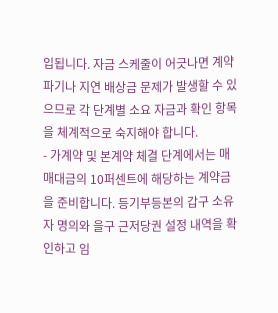입됩니다. 자금 스케줄이 어긋나면 계약 파기나 지연 배상금 문제가 발생할 수 있으므로 각 단계별 소요 자금과 확인 항목을 체계적으로 숙지해야 합니다.
- 가계약 및 본계약 체결 단계에서는 매매대금의 10퍼센트에 해당하는 계약금을 준비합니다. 등기부등본의 갑구 소유자 명의와 을구 근저당권 설정 내역을 확인하고 임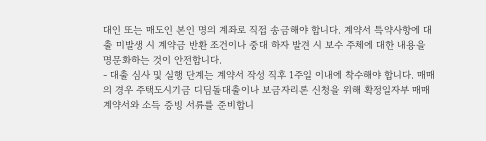대인 또는 매도인 본인 명의 계좌로 직접 송금해야 합니다. 계약서 특약사항에 대출 미발생 시 계약금 반환 조건이나 중대 하자 발견 시 보수 주체에 대한 내용을 명문화하는 것이 안전합니다.
- 대출 심사 및 실행 단계는 계약서 작성 직후 1주일 이내에 착수해야 합니다. 매매의 경우 주택도시기금 디딤돌대출이나 보금자리론 신청을 위해 확정일자부 매매계약서와 소득 증빙 서류를 준비합니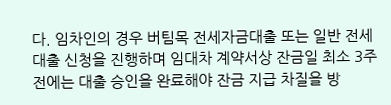다. 임차인의 경우 버팀목 전세자금대출 또는 일반 전세대출 신청을 진행하며 임대차 계약서상 잔금일 최소 3주 전에는 대출 승인을 완료해야 잔금 지급 차질을 방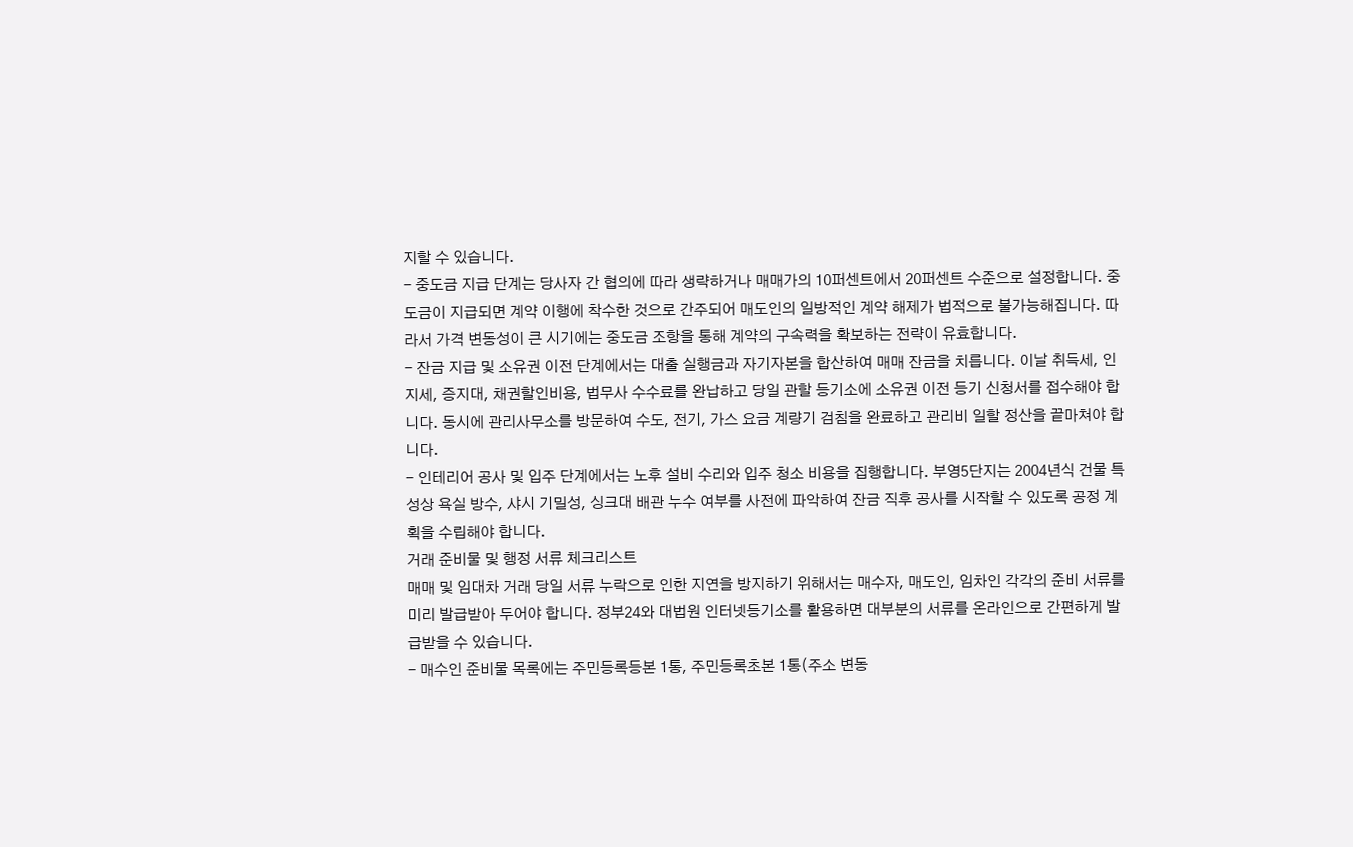지할 수 있습니다.
- 중도금 지급 단계는 당사자 간 협의에 따라 생략하거나 매매가의 10퍼센트에서 20퍼센트 수준으로 설정합니다. 중도금이 지급되면 계약 이행에 착수한 것으로 간주되어 매도인의 일방적인 계약 해제가 법적으로 불가능해집니다. 따라서 가격 변동성이 큰 시기에는 중도금 조항을 통해 계약의 구속력을 확보하는 전략이 유효합니다.
- 잔금 지급 및 소유권 이전 단계에서는 대출 실행금과 자기자본을 합산하여 매매 잔금을 치릅니다. 이날 취득세, 인지세, 증지대, 채권할인비용, 법무사 수수료를 완납하고 당일 관할 등기소에 소유권 이전 등기 신청서를 접수해야 합니다. 동시에 관리사무소를 방문하여 수도, 전기, 가스 요금 계량기 검침을 완료하고 관리비 일할 정산을 끝마쳐야 합니다.
- 인테리어 공사 및 입주 단계에서는 노후 설비 수리와 입주 청소 비용을 집행합니다. 부영5단지는 2004년식 건물 특성상 욕실 방수, 샤시 기밀성, 싱크대 배관 누수 여부를 사전에 파악하여 잔금 직후 공사를 시작할 수 있도록 공정 계획을 수립해야 합니다.
거래 준비물 및 행정 서류 체크리스트
매매 및 임대차 거래 당일 서류 누락으로 인한 지연을 방지하기 위해서는 매수자, 매도인, 임차인 각각의 준비 서류를 미리 발급받아 두어야 합니다. 정부24와 대법원 인터넷등기소를 활용하면 대부분의 서류를 온라인으로 간편하게 발급받을 수 있습니다.
- 매수인 준비물 목록에는 주민등록등본 1통, 주민등록초본 1통(주소 변동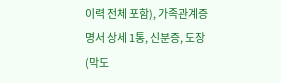이력 전체 포함), 가족관계증명서 상세 1통, 신분증, 도장(막도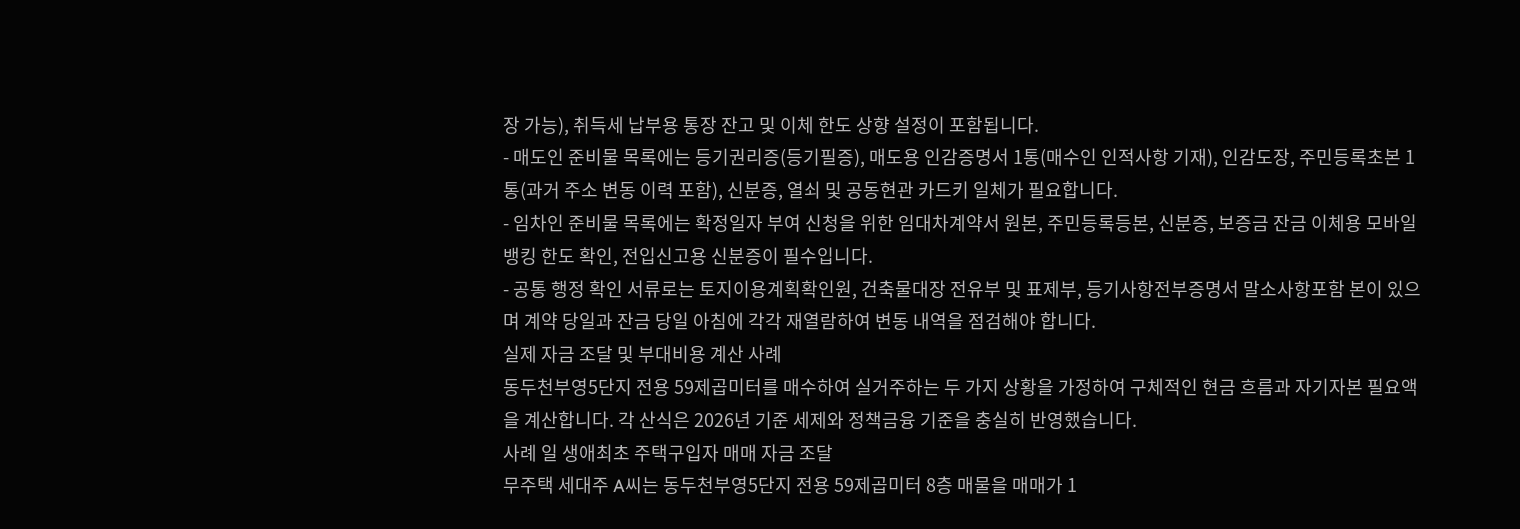장 가능), 취득세 납부용 통장 잔고 및 이체 한도 상향 설정이 포함됩니다.
- 매도인 준비물 목록에는 등기권리증(등기필증), 매도용 인감증명서 1통(매수인 인적사항 기재), 인감도장, 주민등록초본 1통(과거 주소 변동 이력 포함), 신분증, 열쇠 및 공동현관 카드키 일체가 필요합니다.
- 임차인 준비물 목록에는 확정일자 부여 신청을 위한 임대차계약서 원본, 주민등록등본, 신분증, 보증금 잔금 이체용 모바일 뱅킹 한도 확인, 전입신고용 신분증이 필수입니다.
- 공통 행정 확인 서류로는 토지이용계획확인원, 건축물대장 전유부 및 표제부, 등기사항전부증명서 말소사항포함 본이 있으며 계약 당일과 잔금 당일 아침에 각각 재열람하여 변동 내역을 점검해야 합니다.
실제 자금 조달 및 부대비용 계산 사례
동두천부영5단지 전용 59제곱미터를 매수하여 실거주하는 두 가지 상황을 가정하여 구체적인 현금 흐름과 자기자본 필요액을 계산합니다. 각 산식은 2026년 기준 세제와 정책금융 기준을 충실히 반영했습니다.
사례 일 생애최초 주택구입자 매매 자금 조달
무주택 세대주 A씨는 동두천부영5단지 전용 59제곱미터 8층 매물을 매매가 1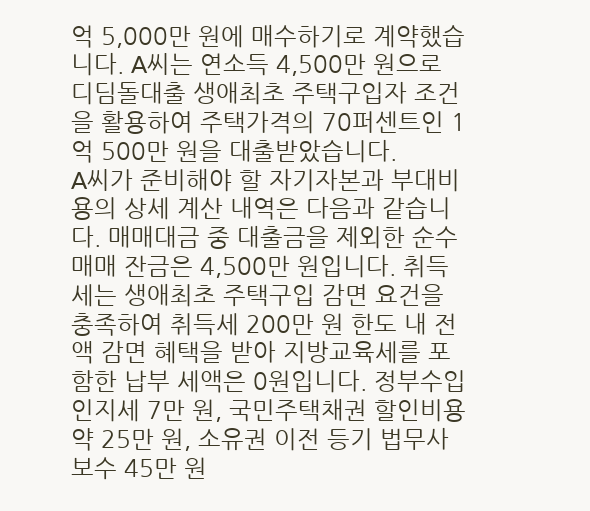억 5,000만 원에 매수하기로 계약했습니다. A씨는 연소득 4,500만 원으로 디딤돌대출 생애최초 주택구입자 조건을 활용하여 주택가격의 70퍼센트인 1억 500만 원을 대출받았습니다.
A씨가 준비해야 할 자기자본과 부대비용의 상세 계산 내역은 다음과 같습니다. 매매대금 중 대출금을 제외한 순수 매매 잔금은 4,500만 원입니다. 취득세는 생애최초 주택구입 감면 요건을 충족하여 취득세 200만 원 한도 내 전액 감면 혜택을 받아 지방교육세를 포함한 납부 세액은 0원입니다. 정부수입인지세 7만 원, 국민주택채권 할인비용 약 25만 원, 소유권 이전 등기 법무사 보수 45만 원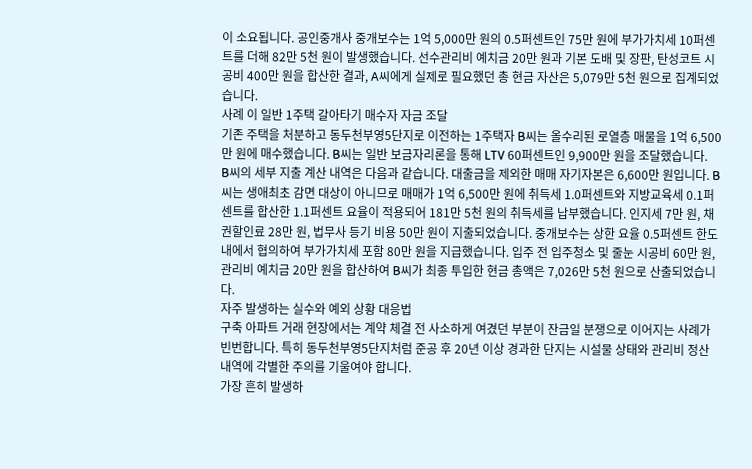이 소요됩니다. 공인중개사 중개보수는 1억 5,000만 원의 0.5퍼센트인 75만 원에 부가가치세 10퍼센트를 더해 82만 5천 원이 발생했습니다. 선수관리비 예치금 20만 원과 기본 도배 및 장판, 탄성코트 시공비 400만 원을 합산한 결과, A씨에게 실제로 필요했던 총 현금 자산은 5,079만 5천 원으로 집계되었습니다.
사례 이 일반 1주택 갈아타기 매수자 자금 조달
기존 주택을 처분하고 동두천부영5단지로 이전하는 1주택자 B씨는 올수리된 로열층 매물을 1억 6,500만 원에 매수했습니다. B씨는 일반 보금자리론을 통해 LTV 60퍼센트인 9,900만 원을 조달했습니다.
B씨의 세부 지출 계산 내역은 다음과 같습니다. 대출금을 제외한 매매 자기자본은 6,600만 원입니다. B씨는 생애최초 감면 대상이 아니므로 매매가 1억 6,500만 원에 취득세 1.0퍼센트와 지방교육세 0.1퍼센트를 합산한 1.1퍼센트 요율이 적용되어 181만 5천 원의 취득세를 납부했습니다. 인지세 7만 원, 채권할인료 28만 원, 법무사 등기 비용 50만 원이 지출되었습니다. 중개보수는 상한 요율 0.5퍼센트 한도 내에서 협의하여 부가가치세 포함 80만 원을 지급했습니다. 입주 전 입주청소 및 줄눈 시공비 60만 원, 관리비 예치금 20만 원을 합산하여 B씨가 최종 투입한 현금 총액은 7,026만 5천 원으로 산출되었습니다.
자주 발생하는 실수와 예외 상황 대응법
구축 아파트 거래 현장에서는 계약 체결 전 사소하게 여겼던 부분이 잔금일 분쟁으로 이어지는 사례가 빈번합니다. 특히 동두천부영5단지처럼 준공 후 20년 이상 경과한 단지는 시설물 상태와 관리비 정산 내역에 각별한 주의를 기울여야 합니다.
가장 흔히 발생하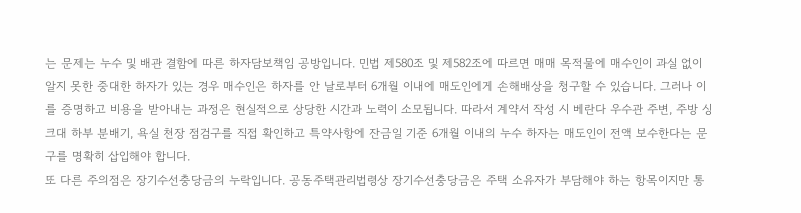는 문제는 누수 및 배관 결함에 따른 하자담보책임 공방입니다. 민법 제580조 및 제582조에 따르면 매매 목적물에 매수인이 과실 없이 알지 못한 중대한 하자가 있는 경우 매수인은 하자를 안 날로부터 6개월 이내에 매도인에게 손해배상을 청구할 수 있습니다. 그러나 이를 증명하고 비용을 받아내는 과정은 현실적으로 상당한 시간과 노력이 소모됩니다. 따라서 계약서 작성 시 베란다 우수관 주변, 주방 싱크대 하부 분배기, 욕실 천장 점검구를 직접 확인하고 특약사항에 잔금일 기준 6개월 이내의 누수 하자는 매도인이 전액 보수한다는 문구를 명확히 삽입해야 합니다.
또 다른 주의점은 장기수선충당금의 누락입니다. 공동주택관리법령상 장기수선충당금은 주택 소유자가 부담해야 하는 항목이지만 통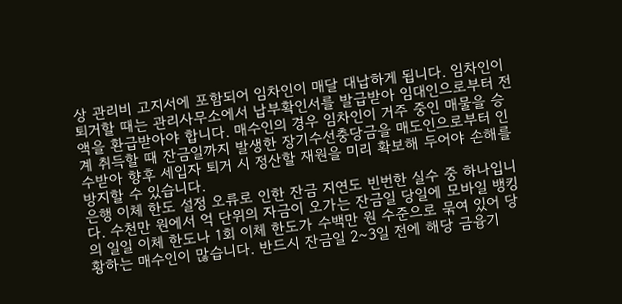상 관리비 고지서에 포함되어 임차인이 매달 대납하게 됩니다. 임차인이 퇴거할 때는 관리사무소에서 납부확인서를 발급받아 임대인으로부터 전액을 환급받아야 합니다. 매수인의 경우 임차인이 거주 중인 매물을 승계 취득할 때 잔금일까지 발생한 장기수선충당금을 매도인으로부터 인수받아 향후 세입자 퇴거 시 정산할 재원을 미리 확보해 두어야 손해를 방지할 수 있습니다.
은행 이체 한도 설정 오류로 인한 잔금 지연도 빈번한 실수 중 하나입니다. 수천만 원에서 억 단위의 자금이 오가는 잔금일 당일에 모바일 뱅킹의 일일 이체 한도나 1회 이체 한도가 수백만 원 수준으로 묶여 있어 당황하는 매수인이 많습니다. 반드시 잔금일 2~3일 전에 해당 금융기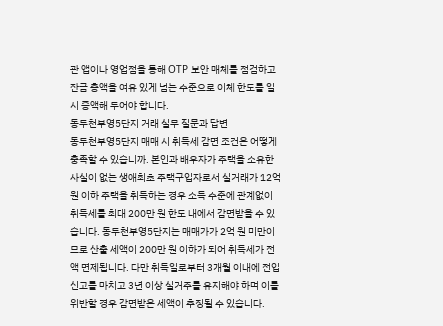관 앱이나 영업점을 통해 OTP 보안 매체를 점검하고 잔금 총액을 여유 있게 넘는 수준으로 이체 한도를 일시 증액해 두어야 합니다.
동두천부영5단지 거래 실무 질문과 답변
동두천부영5단지 매매 시 취득세 감면 조건은 어떻게 충족할 수 있습니까. 본인과 배우자가 주택을 소유한 사실이 없는 생애최초 주택구입자로서 실거래가 12억 원 이하 주택을 취득하는 경우 소득 수준에 관계없이 취득세를 최대 200만 원 한도 내에서 감면받을 수 있습니다. 동두천부영5단지는 매매가가 2억 원 미만이므로 산출 세액이 200만 원 이하가 되어 취득세가 전액 면제됩니다. 다만 취득일로부터 3개월 이내에 전입신고를 마치고 3년 이상 실거주를 유지해야 하며 이를 위반할 경우 감면받은 세액이 추징될 수 있습니다.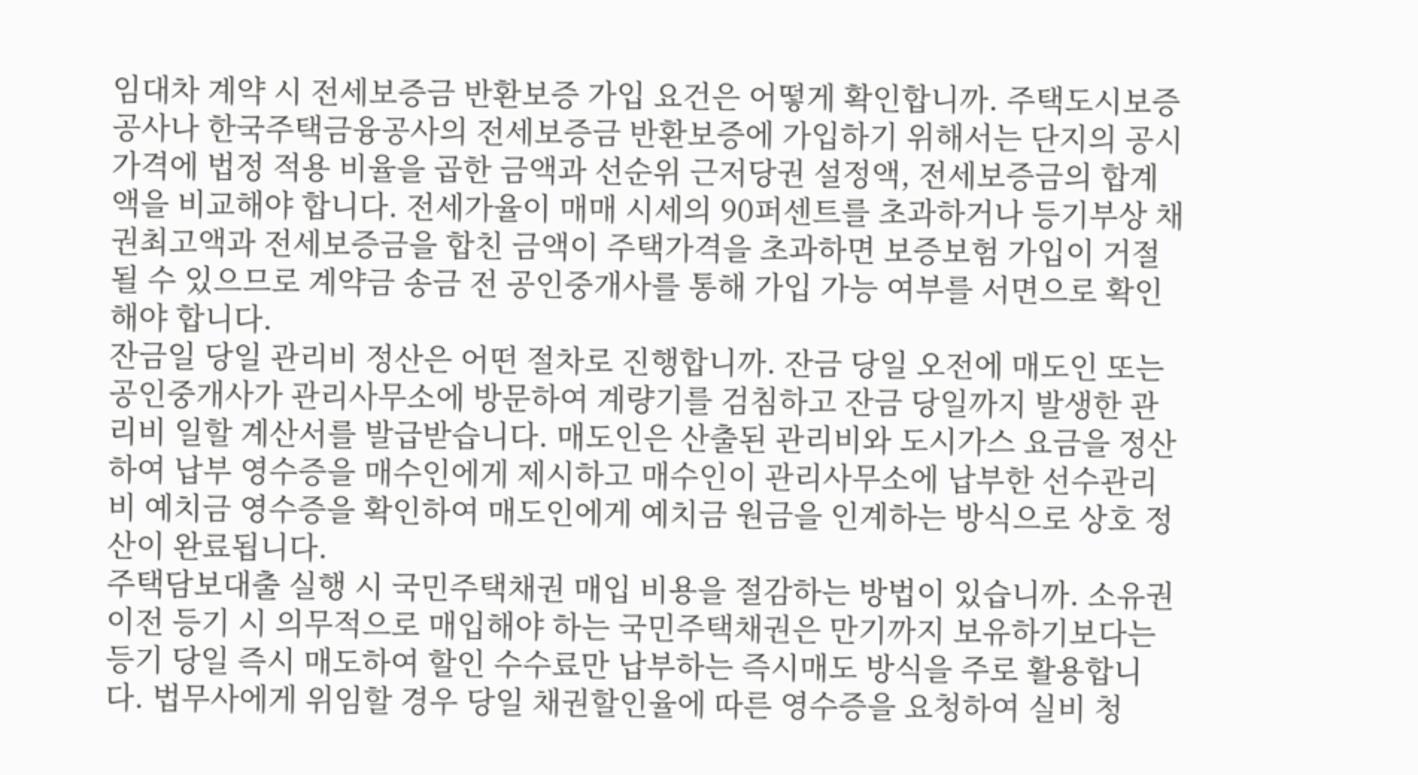임대차 계약 시 전세보증금 반환보증 가입 요건은 어떻게 확인합니까. 주택도시보증공사나 한국주택금융공사의 전세보증금 반환보증에 가입하기 위해서는 단지의 공시가격에 법정 적용 비율을 곱한 금액과 선순위 근저당권 설정액, 전세보증금의 합계액을 비교해야 합니다. 전세가율이 매매 시세의 90퍼센트를 초과하거나 등기부상 채권최고액과 전세보증금을 합친 금액이 주택가격을 초과하면 보증보험 가입이 거절될 수 있으므로 계약금 송금 전 공인중개사를 통해 가입 가능 여부를 서면으로 확인해야 합니다.
잔금일 당일 관리비 정산은 어떤 절차로 진행합니까. 잔금 당일 오전에 매도인 또는 공인중개사가 관리사무소에 방문하여 계량기를 검침하고 잔금 당일까지 발생한 관리비 일할 계산서를 발급받습니다. 매도인은 산출된 관리비와 도시가스 요금을 정산하여 납부 영수증을 매수인에게 제시하고 매수인이 관리사무소에 납부한 선수관리비 예치금 영수증을 확인하여 매도인에게 예치금 원금을 인계하는 방식으로 상호 정산이 완료됩니다.
주택담보대출 실행 시 국민주택채권 매입 비용을 절감하는 방법이 있습니까. 소유권 이전 등기 시 의무적으로 매입해야 하는 국민주택채권은 만기까지 보유하기보다는 등기 당일 즉시 매도하여 할인 수수료만 납부하는 즉시매도 방식을 주로 활용합니다. 법무사에게 위임할 경우 당일 채권할인율에 따른 영수증을 요청하여 실비 청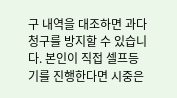구 내역을 대조하면 과다 청구를 방지할 수 있습니다. 본인이 직접 셀프등기를 진행한다면 시중은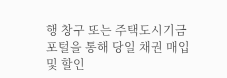행 창구 또는 주택도시기금 포털을 통해 당일 채권 매입 및 할인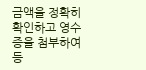금액을 정확히 확인하고 영수증을 첨부하여 등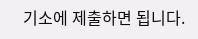기소에 제출하면 됩니다.